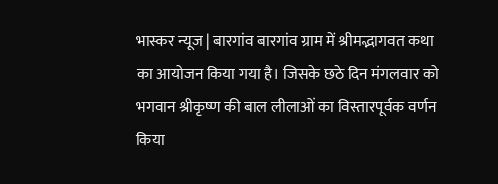भास्कर न्यूज | बारगांव बारगांव ग्राम में श्रीमद्भागवत कथा का आयोजन किया गया है। जिसके छठे दिन मंगलवार को भगवान श्रीकृष्ण की बाल लीलाओं का विस्तारपूर्वक वर्णन किया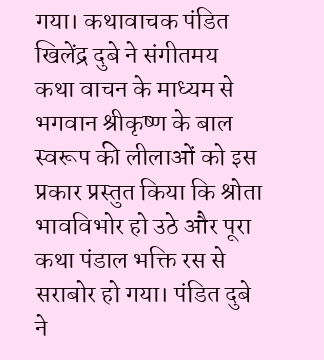गया। कथावाचक पंडित खिलेंद्र दुबे ने संगीतमय कथा वाचन के माध्यम से भगवान श्रीकृष्ण के बाल स्वरूप की लीलाओं को इस प्रकार प्रस्तुत किया कि श्रोता भावविभोर हो उठे और पूरा कथा पंडाल भक्ति रस से सराबोर हो गया। पंडित दुबे ने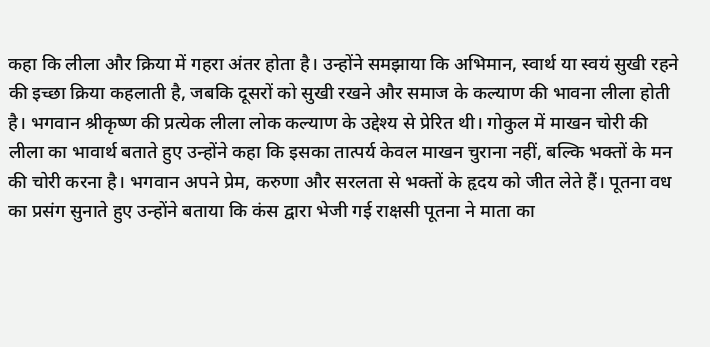कहा कि लीला और क्रिया में गहरा अंतर होता है। उन्होंने समझाया कि अभिमान, स्वार्थ या स्वयं सुखी रहने की इच्छा क्रिया कहलाती है, जबकि दूसरों को सुखी रखने और समाज के कल्याण की भावना लीला होती है। भगवान श्रीकृष्ण की प्रत्येक लीला लोक कल्याण के उद्देश्य से प्रेरित थी। गोकुल में माखन चोरी की लीला का भावार्थ बताते हुए उन्होंने कहा कि इसका तात्पर्य केवल माखन चुराना नहीं, बल्कि भक्तों के मन की चोरी करना है। भगवान अपने प्रेम, करुणा और सरलता से भक्तों के हृदय को जीत लेते हैं। पूतना वध का प्रसंग सुनाते हुए उन्होंने बताया कि कंस द्वारा भेजी गई राक्षसी पूतना ने माता का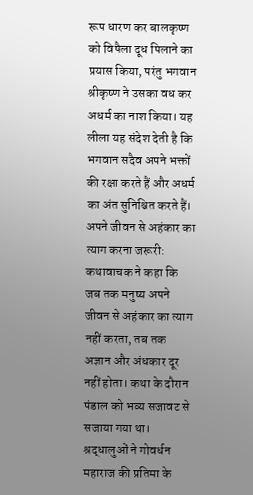रूप धारण कर बालकृष्ण को विषैला दूध पिलाने का प्रयास किया, परंतु भगवान श्रीकृष्ण ने उसका वध कर अधर्म का नाश किया। यह लीला यह संदेश देती है कि भगवान सदैव अपने भक्तों की रक्षा करते हैं और अधर्म का अंत सुनिश्चित करते हैं। अपने जीवन से अहंकार का त्याग करना जरूरी: कथावाचक ने कहा कि जब तक मनुष्य अपने जीवन से अहंकार का त्याग नहीं करता, तब तक अज्ञान और अंधकार दूर नहीं होता। कथा के दौरान पंडाल को भव्य सजावट से सजाया गया था। श्रद्धालुओं ने गोवर्धन महाराज की प्रतिमा के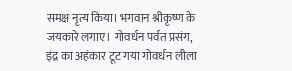समक्ष नृत्य किया। भगवान श्रीकृष्ण के जयकारे लगाए। गोवर्धन पर्वत प्रसंग, इंद्र का अहंकार टूट गया गोवर्धन लीला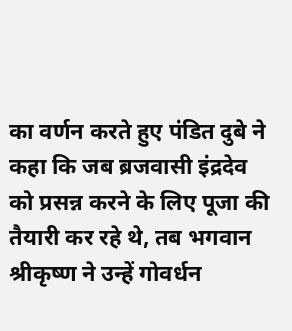का वर्णन करते हुए पंडित दुबे ने कहा कि जब ब्रजवासी इंद्रदेव को प्रसन्न करने के लिए पूजा की तैयारी कर रहे थे, तब भगवान श्रीकृष्ण ने उन्हें गोवर्धन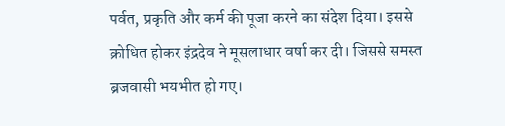पर्वत, प्रकृति और कर्म की पूजा करने का संदेश दिया। इससे क्रोधित होकर इंद्रदेव ने मूसलाधार वर्षा कर दी। जिससे समस्त ब्रजवासी भयभीत हो गए।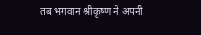तब भगवान श्रीकृष्ण ने अपनी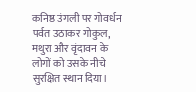कनिष्ठ उंगली पर गोवर्धन पर्वत उठाकर गोकुल, मथुरा और वृंदावन के लोगों को उसके नीचे सुरक्षित स्थान दिया।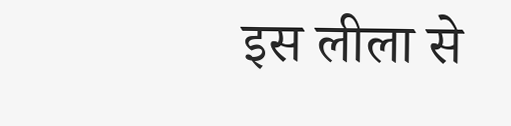इस लीला से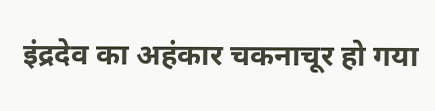इंद्रदेव का अहंकार चकनाचूर हो गया